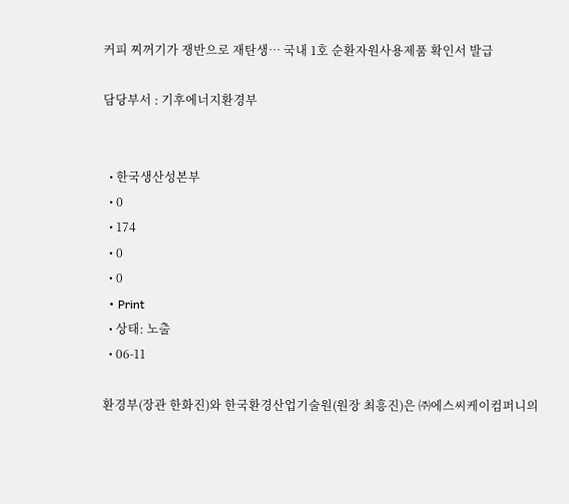커피 찌꺼기가 쟁반으로 재탄생… 국내 1호 순환자원사용제품 확인서 발급

담당부서 : 기후에너지환경부


  • 한국생산성본부
  • 0
  • 174
  • 0
  • 0
  • Print
  • 상태: 노출
  • 06-11

환경부(장관 한화진)와 한국환경산업기술원(원장 최흥진)은 ㈜에스씨케이컴퍼니의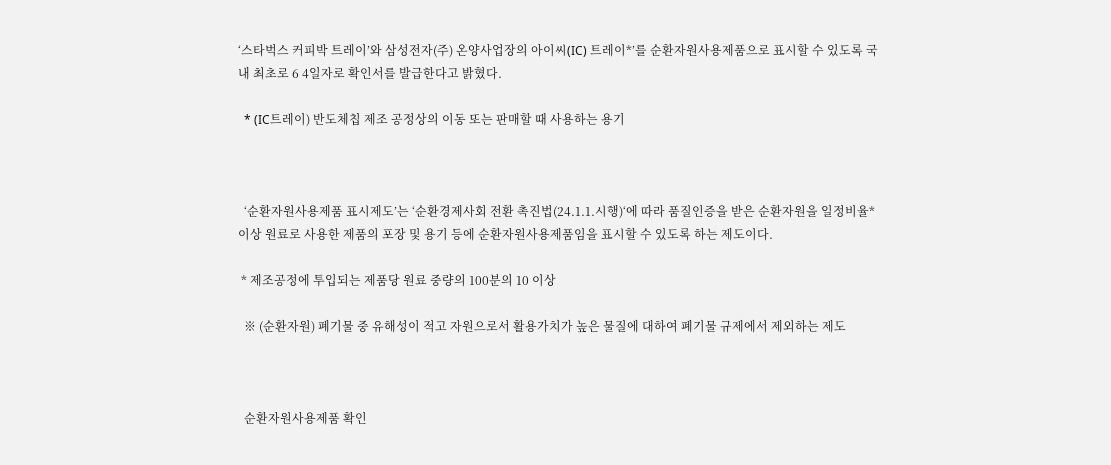‘스타벅스 커피박 트레이’와 삼성전자(주) 온양사업장의 아이씨(IC) 트레이*’를 순환자원사용제품으로 표시할 수 있도록 국내 최초로 6 4일자로 확인서를 발급한다고 밝혔다.

  * (IC트레이) 반도체칩 제조 공정상의 이동 또는 판매할 때 사용하는 용기



  ‘순환자원사용제품 표시제도’는 ‘순환경제사회 전환 촉진법(24.1.1.시행)‘에 따라 품질인증을 받은 순환자원을 일정비율* 이상 원료로 사용한 제품의 포장 및 용기 등에 순환자원사용제품임을 표시할 수 있도록 하는 제도이다.

 * 제조공정에 투입되는 제품당 원료 중량의 100분의 10 이상

  ※ (순환자원) 폐기물 중 유해성이 적고 자원으로서 활용가치가 높은 물질에 대하여 폐기물 규제에서 제외하는 제도



  순환자원사용제품 확인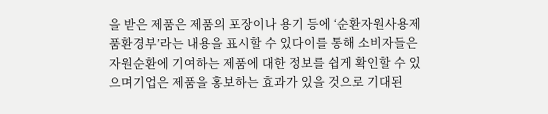을 받은 제품은 제품의 포장이나 용기 등에 ‘순환자원사용제품환경부’라는 내용을 표시할 수 있다이를 통해 소비자들은 자원순환에 기여하는 제품에 대한 정보를 쉽게 확인할 수 있으며기업은 제품을 홍보하는 효과가 있을 것으로 기대된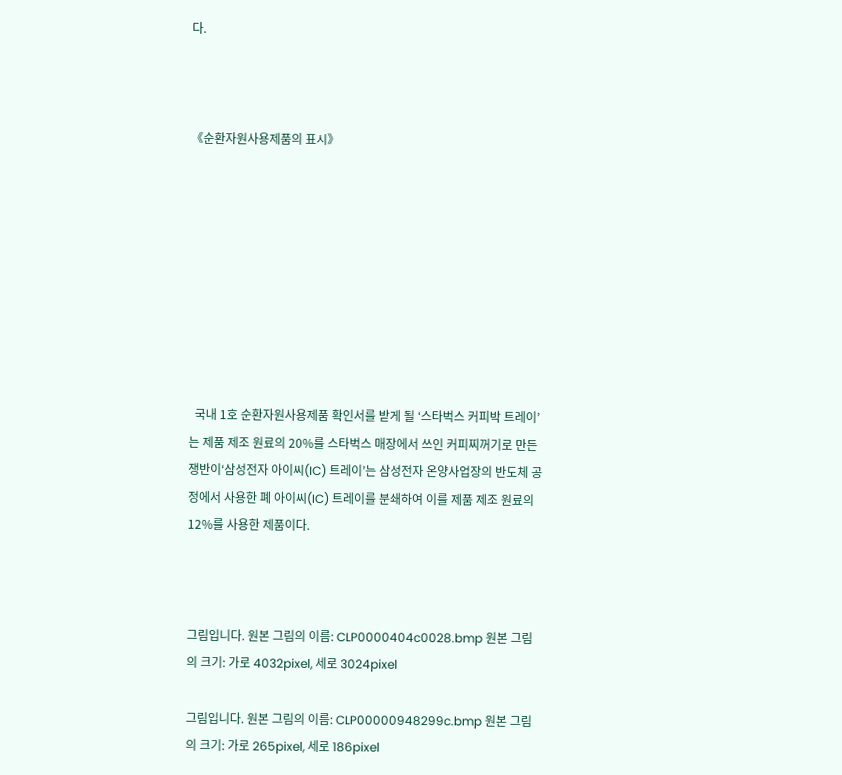다.



《순환자원사용제품의 표시》









  국내 1호 순환자원사용제품 확인서를 받게 될 ‘스타벅스 커피박 트레이’는 제품 제조 원료의 20%를 스타벅스 매장에서 쓰인 커피찌꺼기로 만든 쟁반이‘삼성전자 아이씨(IC) 트레이’는 삼성전자 온양사업장의 반도체 공정에서 사용한 폐 아이씨(IC) 트레이를 분쇄하여 이를 제품 제조 원료의 12%를 사용한 제품이다.



그림입니다. 원본 그림의 이름: CLP0000404c0028.bmp 원본 그림의 크기: 가로 4032pixel, 세로 3024pixel

그림입니다. 원본 그림의 이름: CLP00000948299c.bmp 원본 그림의 크기: 가로 265pixel, 세로 186pixel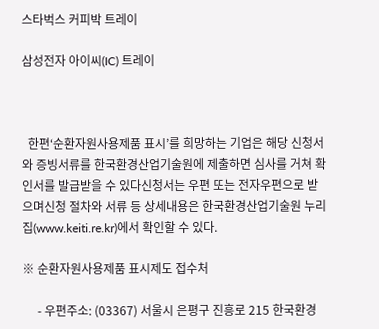스타벅스 커피박 트레이

삼성전자 아이씨(IC) 트레이



  한편‘순환자원사용제품 표시’를 희망하는 기업은 해당 신청서와 증빙서류를 한국환경산업기술원에 제출하면 심사를 거쳐 확인서를 발급받을 수 있다신청서는 우편 또는 전자우편으로 받으며신청 절차와 서류 등 상세내용은 한국환경산업기술원 누리집(www.keiti.re.kr)에서 확인할 수 있다.

※ 순환자원사용제품 표시제도 접수처

     - 우편주소: (03367) 서울시 은평구 진흥로 215 한국환경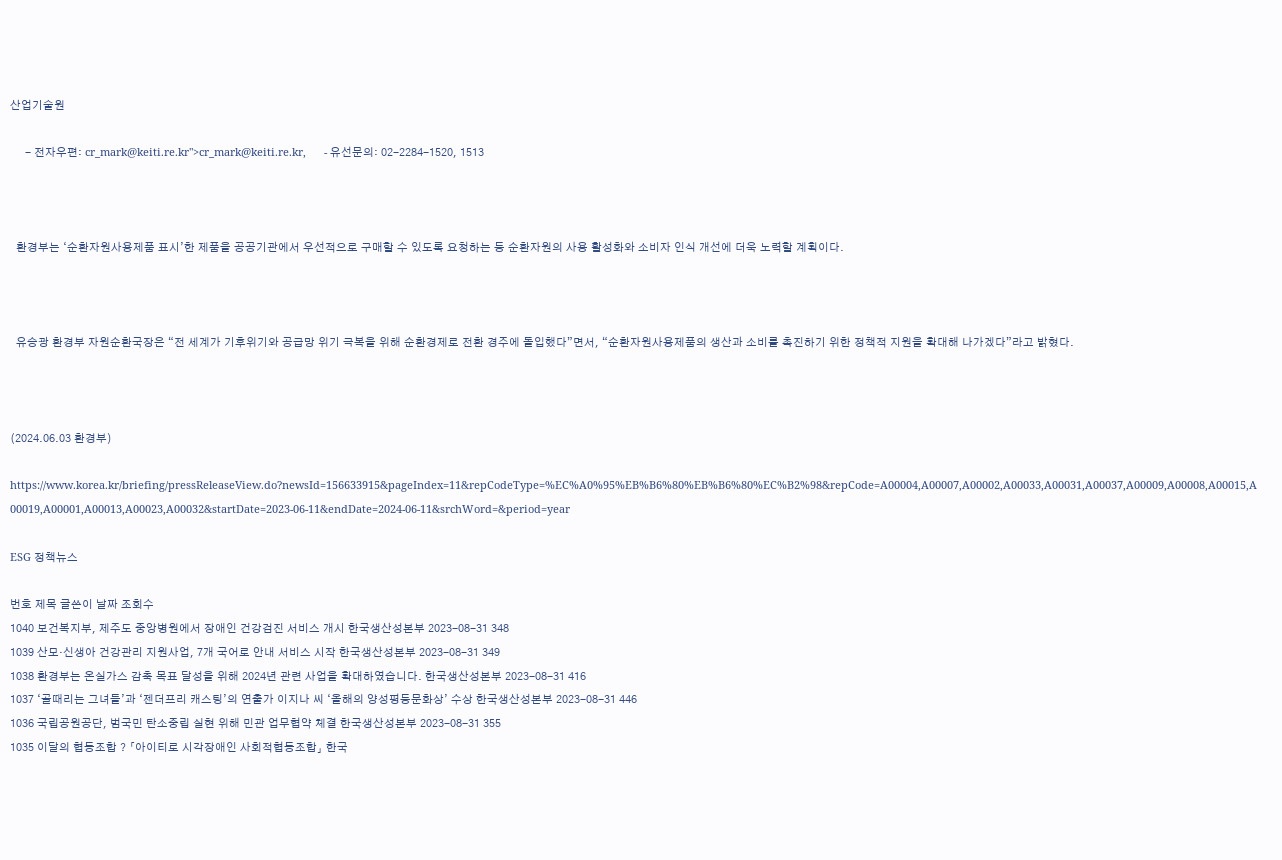산업기술원

     - 전자우편: cr_mark@keiti.re.kr">cr_mark@keiti.re.kr,      - 유선문의: 02-2284-1520, 1513



  환경부는 ‘순환자원사용제품 표시’한 제품을 공공기관에서 우선적으로 구매할 수 있도록 요청하는 등 순환자원의 사용 활성화와 소비자 인식 개선에 더욱 노력할 계획이다.



  유승광 환경부 자원순환국장은 “전 세계가 기후위기와 공급망 위기 극복을 위해 순환경제로 전환 경주에 돌입했다”면서, “순환자원사용제품의 생산과 소비를 촉진하기 위한 정책적 지원을 확대해 나가겠다”라고 밝혔다.



(2024.06.03 환경부)

https://www.korea.kr/briefing/pressReleaseView.do?newsId=156633915&pageIndex=11&repCodeType=%EC%A0%95%EB%B6%80%EB%B6%80%EC%B2%98&repCode=A00004,A00007,A00002,A00033,A00031,A00037,A00009,A00008,A00015,A00019,A00001,A00013,A00023,A00032&startDate=2023-06-11&endDate=2024-06-11&srchWord=&period=year

ESG 정책뉴스

번호 제목 글쓴이 날짜 조회수
1040 보건복지부, 제주도 중앙병원에서 장애인 건강검진 서비스 개시 한국생산성본부 2023-08-31 348
1039 산모·신생아 건강관리 지원사업, 7개 국어로 안내 서비스 시작 한국생산성본부 2023-08-31 349
1038 환경부는 온실가스 감축 목표 달성을 위해 2024년 관련 사업을 확대하였습니다. 한국생산성본부 2023-08-31 416
1037 ‘골때리는 그녀들’과 ‘젠더프리 캐스팅’의 연출가 이지나 씨 ‘올해의 양성평등문화상’ 수상 한국생산성본부 2023-08-31 446
1036 국립공원공단, 범국민 탄소중립 실현 위해 민관 업무협약 체결 한국생산성본부 2023-08-31 355
1035 이달의 협동조합 ? 「아이티로 시각장애인 사회적협동조합」 한국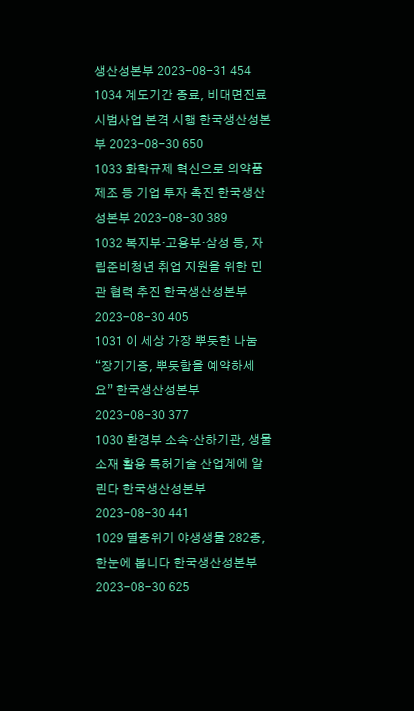생산성본부 2023-08-31 454
1034 계도기간 종료, 비대면진료 시범사업 본격 시행 한국생산성본부 2023-08-30 650
1033 화학규제 혁신으로 의약품제조 등 기업 투자 촉진 한국생산성본부 2023-08-30 389
1032 복지부·고용부·삼성 등, 자립준비청년 취업 지원을 위한 민관 협력 추진 한국생산성본부 2023-08-30 405
1031 이 세상 가장 뿌듯한 나눔 “장기기증, 뿌듯함을 예약하세요” 한국생산성본부 2023-08-30 377
1030 환경부 소속·산하기관, 생물소재 활용 특허기술 산업계에 알린다 한국생산성본부 2023-08-30 441
1029 멸종위기 야생생물 282종, 한눈에 봅니다 한국생산성본부 2023-08-30 625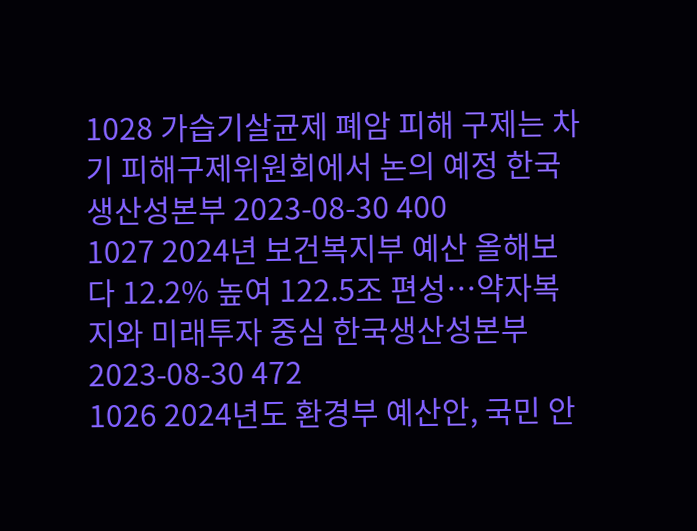1028 가습기살균제 폐암 피해 구제는 차기 피해구제위원회에서 논의 예정 한국생산성본부 2023-08-30 400
1027 2024년 보건복지부 예산 올해보다 12.2% 높여 122.5조 편성…약자복지와 미래투자 중심 한국생산성본부 2023-08-30 472
1026 2024년도 환경부 예산안, 국민 안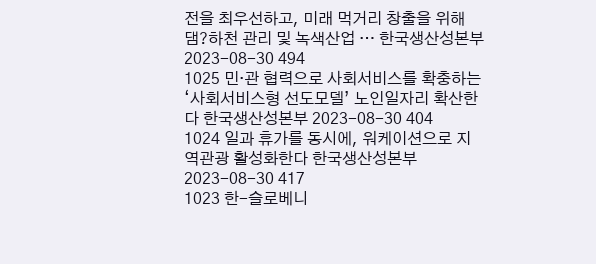전을 최우선하고, 미래 먹거리 창출을 위해 댐?하천 관리 및 녹색산업 … 한국생산성본부 2023-08-30 494
1025 민·관 협력으로 사회서비스를 확충하는 ‘사회서비스형 선도모델’ 노인일자리 확산한다 한국생산성본부 2023-08-30 404
1024 일과 휴가를 동시에, 워케이션으로 지역관광 활성화한다 한국생산성본부 2023-08-30 417
1023 한-슬로베니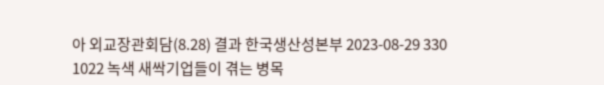아 외교장관회담(8.28) 결과 한국생산성본부 2023-08-29 330
1022 녹색 새싹기업들이 겪는 병목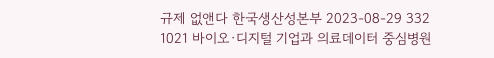규제 없앤다 한국생산성본부 2023-08-29 332
1021 바이오·디지털 기업과 의료데이터 중심병원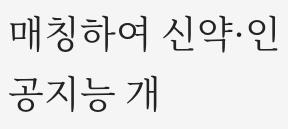매칭하여 신약·인공지능 개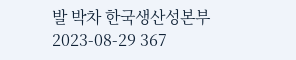발 박차 한국생산성본부 2023-08-29 367